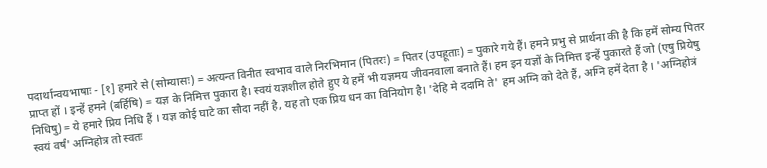पदार्थान्वयभाषाः - [१] हमारे से (सोम्यासः) = अत्यन्त विनीत स्वभाव वाले निरभिमान (पितरः) = पितर (उपहूताः) = पुकारे गये हैं। हमने प्रभु से प्रार्थना की है कि हमें सोम्य पितर प्राप्त हों । इन्हें हमने (बर्हिषि) = यज्ञ के निमित्त पुकारा है। स्वयं यज्ञशील होते हुए ये हमें भी यज्ञमय जीवनवाला बनाते हैं। हम इन यज्ञों के निमित्त इन्हें पुकारते हैं जो (एषु प्रियेषु निधिषु) = ये हमारे प्रिय निधि हैं । यज्ञ कोई घाटे का सौदा नहीं है, यह तो एक प्रिय धन का विनियोग है। 'देहि मे ददामि ते' हम अग्नि को देते हैं, अग्नि हमें देता है । 'अग्निहोत्रं स्वयं वर्षं' अग्निहोत्र तो स्वतः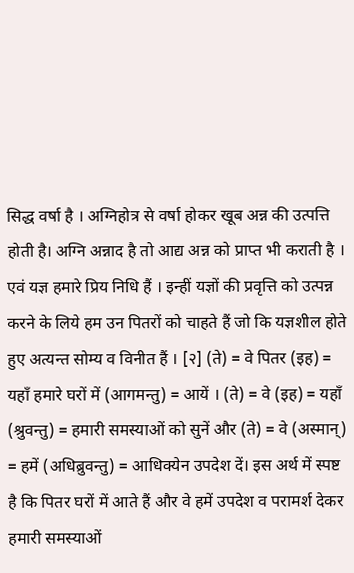सिद्ध वर्षा है । अग्निहोत्र से वर्षा होकर खूब अन्न की उत्पत्ति होती है। अग्नि अन्नाद है तो आद्य अन्न को प्राप्त भी कराती है । एवं यज्ञ हमारे प्रिय निधि हैं । इन्हीं यज्ञों की प्रवृत्ति को उत्पन्न करने के लिये हम उन पितरों को चाहते हैं जो कि यज्ञशील होते हुए अत्यन्त सोम्य व विनीत हैं । [२] (ते) = वे पितर (इह) = यहाँ हमारे घरों में (आगमन्तु) = आयें । (ते) = वे (इह) = यहाँ (श्रुवन्तु) = हमारी समस्याओं को सुनें और (ते) = वे (अस्मान्) = हमें (अधिब्रुवन्तु) = आधिक्येन उपदेश दें। इस अर्थ में स्पष्ट है कि पितर घरों में आते हैं और वे हमें उपदेश व परामर्श देकर हमारी समस्याओं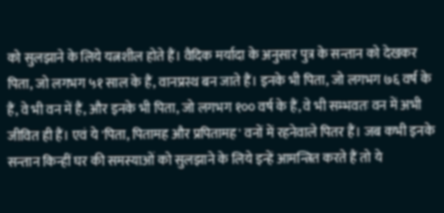को सुलझाने के लिये यत्नशील होते हैं। वैदिक मर्यादा के अनुसार पुत्र के सन्तान को देखकर पिता, जो लगभग ५१ साल के हैं, वानप्रस्थ बन जाते हैं। इनके भी पिता, जो लगभग ७६ वर्ष के हैं, वे भी वन में हैं, और इनके भी पिता, जो लगभग १०० वर्ष के हैं, वे भी सम्भवतः वन में अभी जीवित ही हैं। एवं ये 'पिता, पितामह और प्रपितामह' वनों में रहनेवाले पितर हैं। जब कभी इनके सन्तान किन्हीं घर की समस्याओं को सुलझाने के लिये इन्हें आमन्त्रित करते हैं तो ये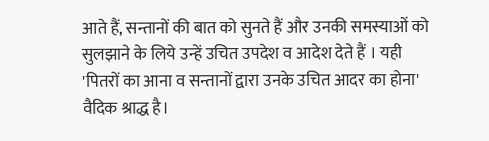आते हैं, सन्तानों की बात को सुनते हैं और उनकी समस्याओं को सुलझाने के लिये उन्हें उचित उपदेश व आदेश देते हैं । यही 'पितरों का आना व सन्तानों द्वारा उनके उचित आदर का होना' वैदिक श्राद्ध है।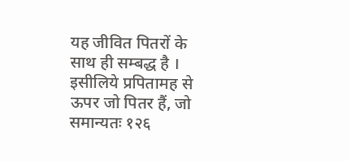यह जीवित पितरों के साथ ही सम्बद्ध है । इसीलिये प्रपितामह से ऊपर जो पितर हैं, जो समान्यतः १२६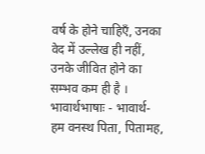वर्ष के होने चाहिएँ, उनका वेद में उल्लेख ही नहीं, उनके जीवित होने का सम्भव कम ही है ।
भावार्थभाषाः - भावार्थ- हम वनस्थ पिता, पितामह,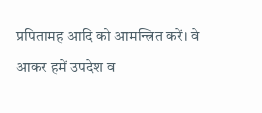प्रपितामह आदि को आमन्त्रित करें। वे आकर हमें उपदेश व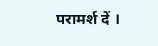परामर्श दें ।